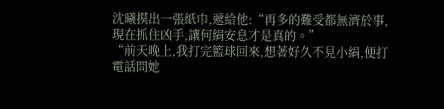沈曦摸出一張紙巾,遞給他:“再多的難受都無濟於事,現在抓住凶手,讓何絹安息才是真的。”
“前天晚上,我打完籃球回來,想著好久不見小絹,便打電話問她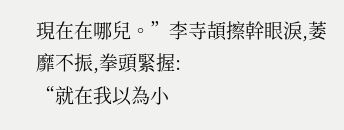現在在哪兒。”李寺頡擦幹眼淚,萎靡不振,拳頭緊握:
“就在我以為小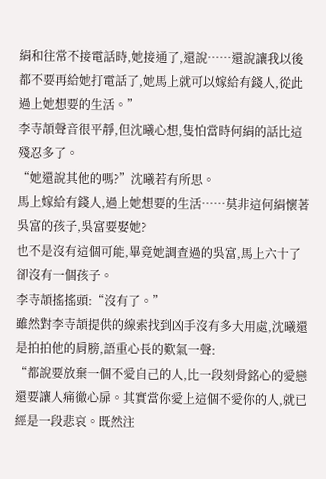絹和往常不接電話時,她接通了,還說……還說讓我以後都不要再給她打電話了,她馬上就可以嫁給有錢人,從此過上她想要的生活。”
李寺頡聲音很平靜,但沈曦心想,隻怕當時何絹的話比這殘忍多了。
“她還說其他的嗎?”沈曦若有所思。
馬上嫁給有錢人,過上她想要的生活……莫非這何絹懷著吳富的孩子,吳富要娶她?
也不是沒有這個可能,畢竟她調查過的吳富,馬上六十了卻沒有一個孩子。
李寺頡搖搖頭:“沒有了。”
雖然對李寺頡提供的線索找到凶手沒有多大用處,沈曦還是拍拍他的肩膀,語重心長的歎氣一聲:
“都說要放棄一個不愛自己的人,比一段刻骨銘心的愛戀還要讓人痛徹心扉。其實當你愛上這個不愛你的人,就已經是一段悲哀。既然注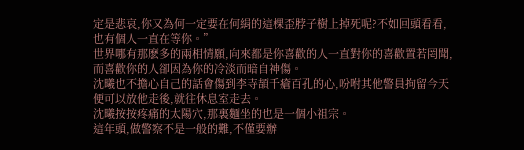定是悲哀,你又為何一定要在何絹的這棵歪脖子樹上掉死呢?不如回頭看看,也有個人一直在等你。”
世界哪有那麽多的兩相情願,向來都是你喜歡的人一直對你的喜歡置若罔聞,而喜歡你的人卻因為你的冷淡而暗自神傷。
沈曦也不擔心自己的話會傷到李寺頡千瘡百孔的心,吩咐其他警員拘留今天便可以放他走後,就往休息室走去。
沈曦按按疼痛的太陽穴,那裏麵坐的也是一個小祖宗。
這年頭,做警察不是一般的難,不僅要辦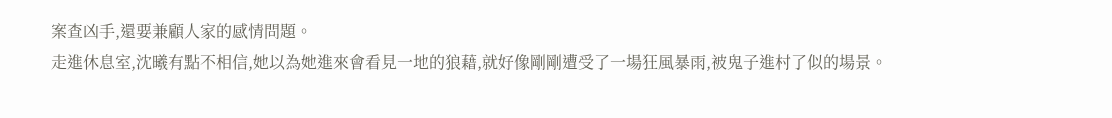案查凶手,還要兼顧人家的感情問題。
走進休息室,沈曦有點不相信,她以為她進來會看見一地的狼藉,就好像剛剛遭受了一場狂風暴雨,被鬼子進村了似的場景。